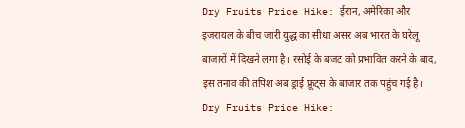Dry Fruits Price Hike: ईरान, अमेरिका और इजरायल के बीच जारी युद्ध का सीधा असर अब भारत के घरेलू बाजारों में दिखने लगा है। रसोई के बजट को प्रभावित करने के बाद, इस तनाव की तपिश अब ड्राई फ्रूट्स के बाजार तक पहुंच गई है।
Dry Fruits Price Hike: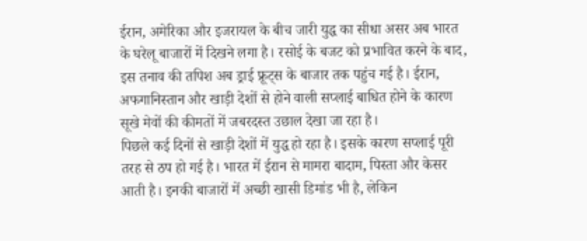ईरान, अमेरिका और इजरायल के बीच जारी युद्ध का सीधा असर अब भारत के घरेलू बाजारों में दिखने लगा है। रसोई के बजट को प्रभावित करने के बाद, इस तनाव की तपिश अब ड्राई फ्रूट्स के बाजार तक पहुंच गई है। ईरान, अफगानिस्तान और खाड़ी देशों से होने वाली सप्लाई बाधित होने के कारण सूखे मेवों की कीमतों में जबरदस्त उछाल देखा जा रहा है।
पिछले कई दिनों से खाड़ी देशों में युद्ध हो रहा है। इसके कारण सप्लाई पूरी तरह से ठप हो गई है। भारत में ईरान से मामरा बादाम, पिस्ता और केसर आती है। इनकी बाजारों में अच्छी खासी डिमांड भी है, लेकिन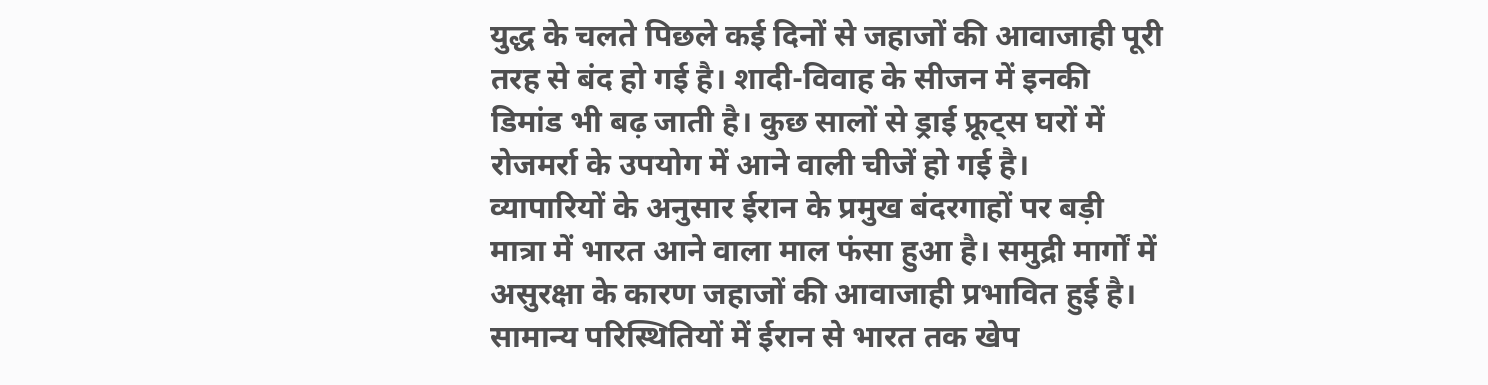युद्ध के चलते पिछले कई दिनों से जहाजों की आवाजाही पूरी तरह से बंद हो गई है। शादी-विवाह के सीजन में इनकी डिमांड भी बढ़ जाती है। कुछ सालों से ड्राई फ्रूट्स घरों में रोजमर्रा के उपयोग में आने वाली चीजें हो गई है।
व्यापारियों के अनुसार ईरान के प्रमुख बंदरगाहों पर बड़ी मात्रा में भारत आने वाला माल फंसा हुआ है। समुद्री मार्गों में असुरक्षा के कारण जहाजों की आवाजाही प्रभावित हुई है। सामान्य परिस्थितियों में ईरान से भारत तक खेप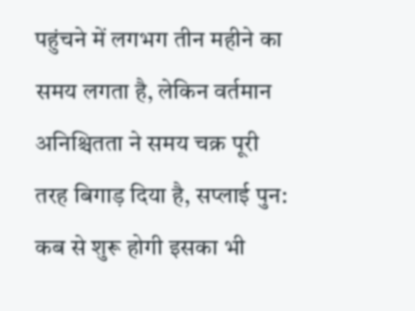पहुंचने में लगभग तीन महीने का समय लगता है, लेकिन वर्तमान अनिश्चितता ने समय चक्र पूरी तरह बिगाड़ दिया है, सप्लाई पुन: कब से शुरू होगी इसका भी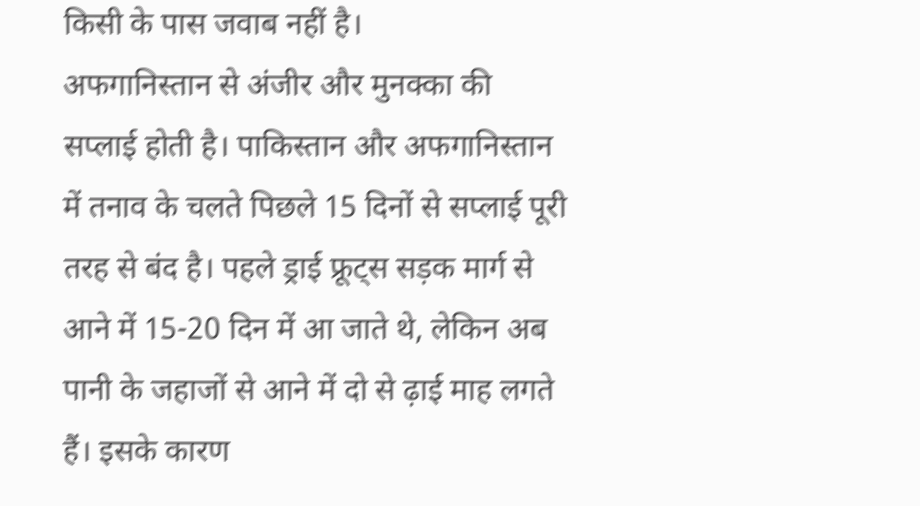किसी के पास जवाब नहीं है।
अफगानिस्तान से अंजीर और मुनक्का की सप्लाई होती है। पाकिस्तान और अफगानिस्तान में तनाव के चलते पिछले 15 दिनों से सप्लाई पूरी तरह से बंद है। पहले ड्राई फ्रूट्स सड़क मार्ग से आने में 15-20 दिन में आ जाते थे, लेकिन अब पानी के जहाजों से आने में दो से ढ़ाई माह लगते हैं। इसके कारण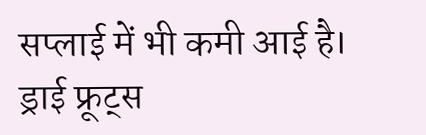सप्लाई में भी कमी आई है।
ड्राई फ्रूट्स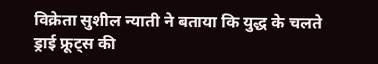विक्रेता सुशील न्याती ने बताया कि युद्ध के चलते ड्राई फ्रूट्स की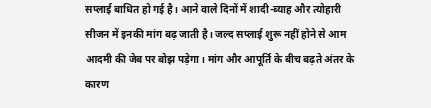सप्लाई बाधित हो गई है। आने वाले दिनों में शादी-ब्याह और त्योहारी सीजन में इनकी मांग बढ़ जाती है। जल्द सप्लाई शुरू नहीं होने से आम आदमी की जेब पर बोझ पड़ेगा। मांग और आपूर्ति के बीच बढ़ते अंतर के कारण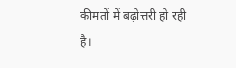कीमतों में बढ़ोत्तरी हो रही है।